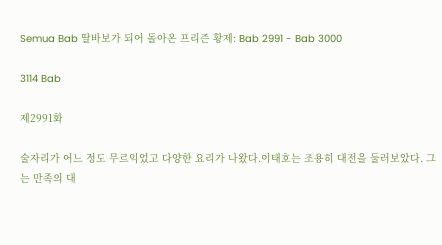Semua Bab 딸바보가 되어 돌아온 프리즌 황제: Bab 2991 - Bab 3000

3114 Bab

제2991화

술자리가 어느 정도 무르익었고 다양한 요리가 나왔다.이태호는 조용히 대전을 둘러보았다. 그는 만족의 대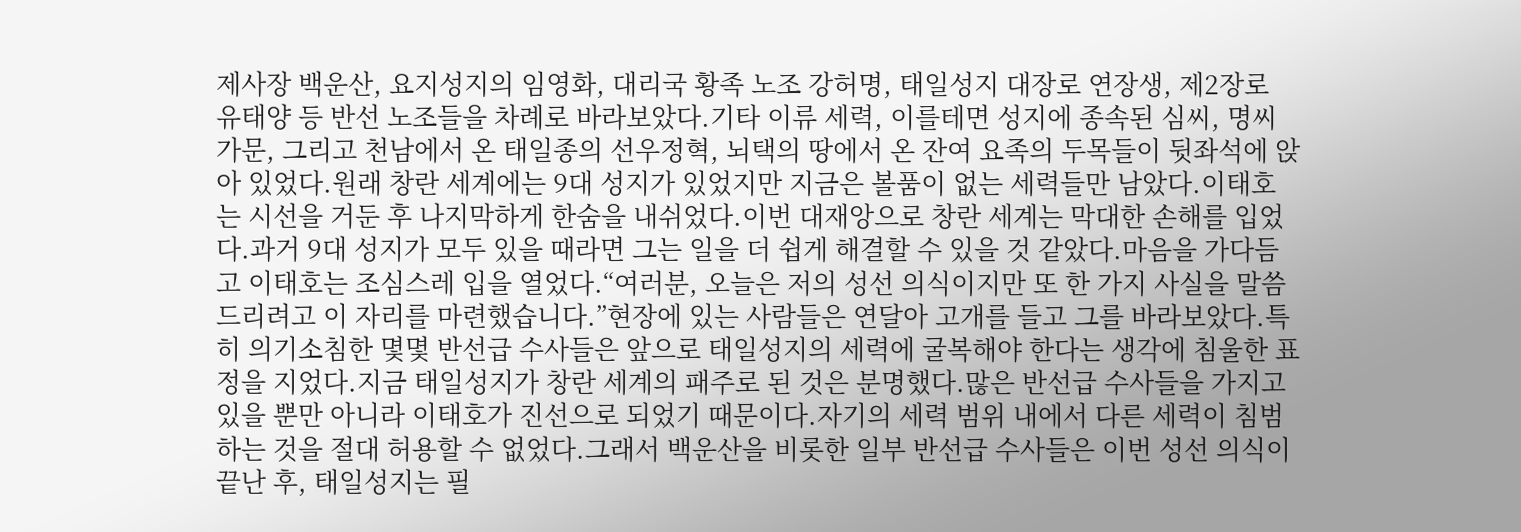제사장 백운산, 요지성지의 임영화, 대리국 황족 노조 강허명, 태일성지 대장로 연장생, 제2장로 유태양 등 반선 노조들을 차례로 바라보았다.기타 이류 세력, 이를테면 성지에 종속된 심씨, 명씨 가문, 그리고 천남에서 온 태일종의 선우정혁, 뇌택의 땅에서 온 잔여 요족의 두목들이 뒷좌석에 앉아 있었다.원래 창란 세계에는 9대 성지가 있었지만 지금은 볼품이 없는 세력들만 남았다.이태호는 시선을 거둔 후 나지막하게 한숨을 내쉬었다.이번 대재앙으로 창란 세계는 막대한 손해를 입었다.과거 9대 성지가 모두 있을 때라면 그는 일을 더 쉽게 해결할 수 있을 것 같았다.마음을 가다듬고 이태호는 조심스레 입을 열었다.“여러분, 오늘은 저의 성선 의식이지만 또 한 가지 사실을 말씀드리려고 이 자리를 마련했습니다.”현장에 있는 사람들은 연달아 고개를 들고 그를 바라보았다.특히 의기소침한 몇몇 반선급 수사들은 앞으로 태일성지의 세력에 굴복해야 한다는 생각에 침울한 표정을 지었다.지금 태일성지가 창란 세계의 패주로 된 것은 분명했다.많은 반선급 수사들을 가지고 있을 뿐만 아니라 이태호가 진선으로 되었기 때문이다.자기의 세력 범위 내에서 다른 세력이 침범하는 것을 절대 허용할 수 없었다.그래서 백운산을 비롯한 일부 반선급 수사들은 이번 성선 의식이 끝난 후, 태일성지는 필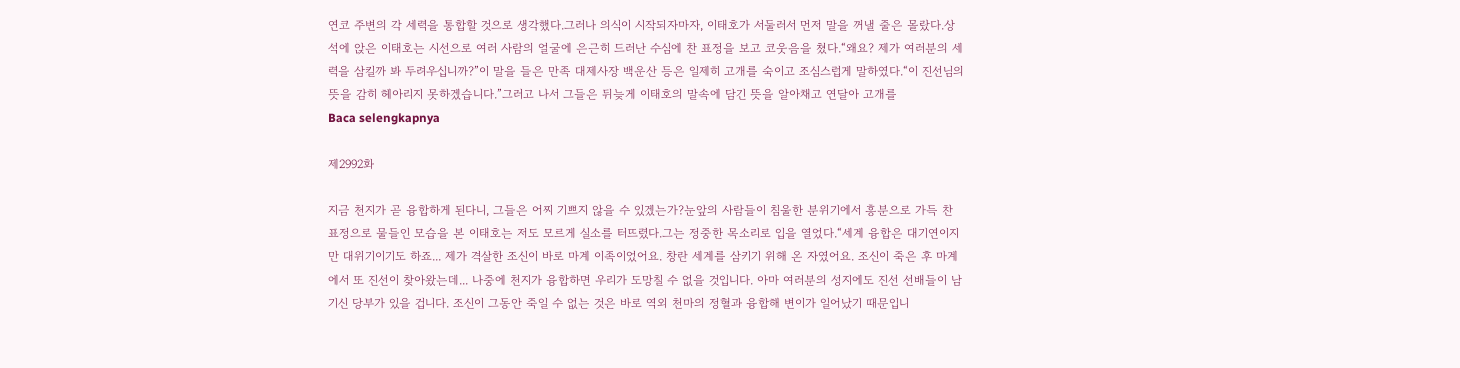연코 주변의 각 세력을 통합할 것으로 생각했다.그러나 의식이 시작되자마자, 이태호가 서둘러서 먼저 말을 꺼낼 줄은 몰랐다.상석에 앉은 이태호는 시선으로 여러 사람의 얼굴에 은근히 드러난 수심에 찬 표정을 보고 코웃음을 쳤다.“왜요? 제가 여러분의 세력을 삼킬까 봐 두려우십니까?”이 말을 들은 만족 대제사장 백운산 등은 일제히 고개를 숙이고 조심스럽게 말하였다.“이 진선님의 뜻을 감히 헤아리지 못하겠습니다.”그러고 나서 그들은 뒤늦게 이태호의 말속에 담긴 뜻을 알아채고 연달아 고개를
Baca selengkapnya

제2992화

지금 천지가 곧 융합하게 된다니, 그들은 어찌 기쁘지 않을 수 있겠는가?눈앞의 사람들이 침울한 분위기에서 흥분으로 가득 찬 표정으로 물들인 모습을 본 이태호는 저도 모르게 실소를 터뜨렸다.그는 정중한 목소리로 입을 열었다.“세계 융합은 대기연이지만 대위기이기도 하죠... 제가 격살한 조신이 바로 마계 이족이었어요. 창란 세계를 삼키기 위해 온 자였어요. 조신이 죽은 후 마계에서 또 진선이 찾아왔는데... 나중에 천지가 융합하면 우리가 도망칠 수 없을 것입니다. 아마 여러분의 성지에도 진선 선배들이 남기신 당부가 있을 겁니다. 조신이 그동안 죽일 수 없는 것은 바로 역외 천마의 정혈과 융합해 변이가 일어났기 때문입니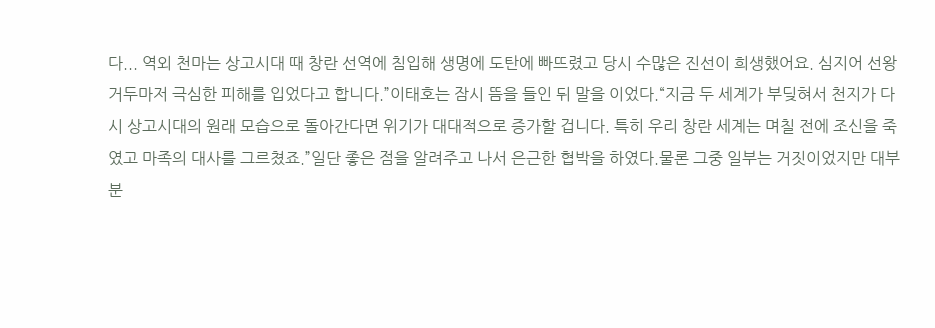다... 역외 천마는 상고시대 때 창란 선역에 침입해 생명에 도탄에 빠뜨렸고 당시 수많은 진선이 희생했어요. 심지어 선왕 거두마저 극심한 피해를 입었다고 합니다.”이태호는 잠시 뜸을 들인 뒤 말을 이었다.“지금 두 세계가 부딪혀서 천지가 다시 상고시대의 원래 모습으로 돌아간다면 위기가 대대적으로 증가할 겁니다. 특히 우리 창란 세계는 며칠 전에 조신을 죽였고 마족의 대사를 그르쳤죠.”일단 좋은 점을 알려주고 나서 은근한 협박을 하였다.물론 그중 일부는 거짓이었지만 대부분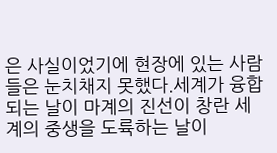은 사실이었기에 현장에 있는 사람들은 눈치채지 못했다.세계가 융합되는 날이 마계의 진선이 창란 세계의 중생을 도륙하는 날이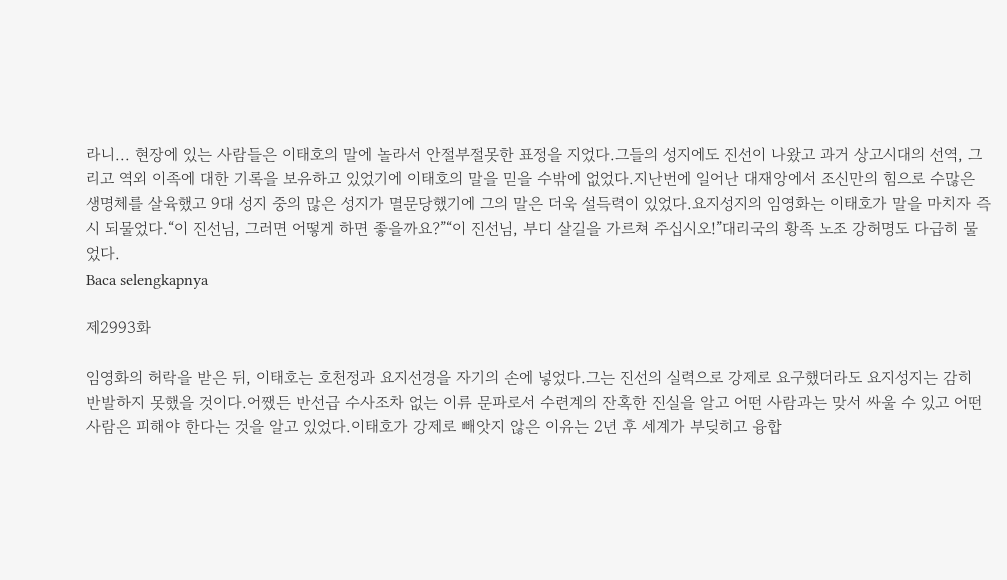라니... 현장에 있는 사람들은 이태호의 말에 놀라서 안절부절못한 표정을 지었다.그들의 성지에도 진선이 나왔고 과거 상고시대의 선역, 그리고 역외 이족에 대한 기록을 보유하고 있었기에 이태호의 말을 믿을 수밖에 없었다.지난번에 일어난 대재앙에서 조신만의 힘으로 수많은 생명체를 살육했고 9대 성지 중의 많은 성지가 멸문당했기에 그의 말은 더욱 설득력이 있었다.요지성지의 임영화는 이태호가 말을 마치자 즉시 되물었다.“이 진선님, 그러면 어떻게 하면 좋을까요?”“이 진선님, 부디 살길을 가르쳐 주십시오!”대리국의 황족 노조 강허명도 다급히 물었다.
Baca selengkapnya

제2993화

임영화의 허락을 받은 뒤, 이태호는 호천정과 요지선경을 자기의 손에 넣었다.그는 진선의 실력으로 강제로 요구했더라도 요지성지는 감히 반발하지 못했을 것이다.어쨌든 반선급 수사조차 없는 이류 문파로서 수련계의 잔혹한 진실을 알고 어떤 사람과는 맞서 싸울 수 있고 어떤 사람은 피해야 한다는 것을 알고 있었다.이태호가 강제로 빼앗지 않은 이유는 2년 후 세계가 부딪히고 융합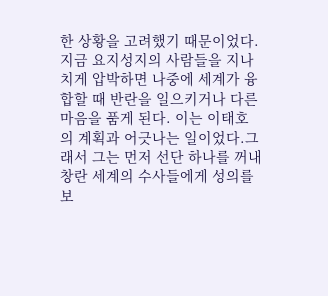한 상황을 고려했기 때문이었다.지금 요지성지의 사람들을 지나치게 압박하면 나중에 세계가 융합할 때 반란을 일으키거나 다른 마음을 품게 된다. 이는 이태호의 계획과 어긋나는 일이었다.그래서 그는 먼저 선단 하나를 꺼내 창란 세계의 수사들에게 성의를 보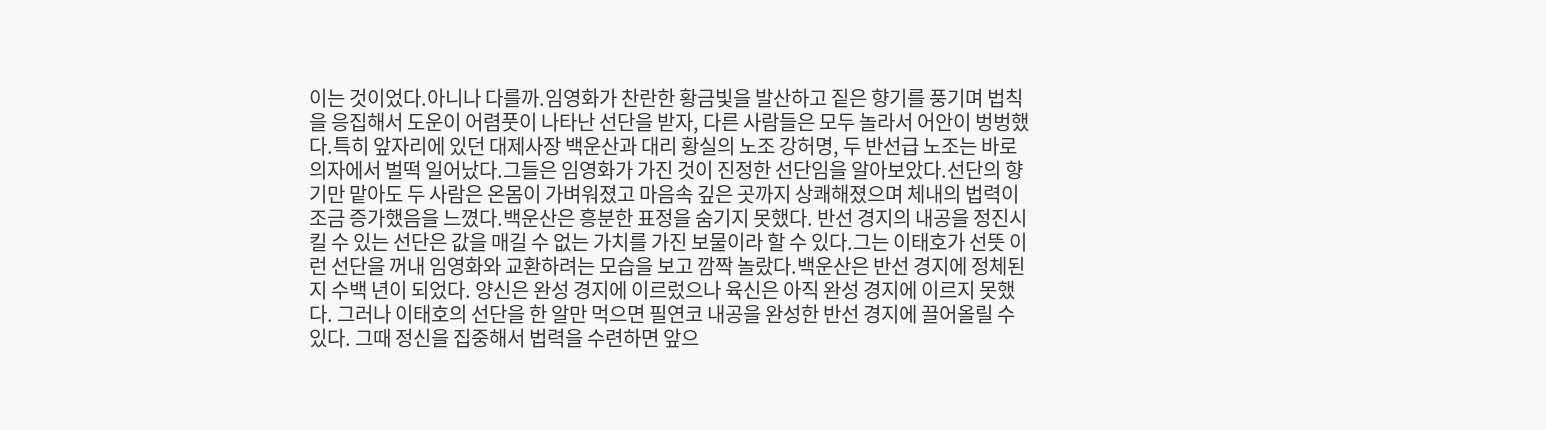이는 것이었다.아니나 다를까.임영화가 찬란한 황금빛을 발산하고 짙은 향기를 풍기며 법칙을 응집해서 도운이 어렴풋이 나타난 선단을 받자, 다른 사람들은 모두 놀라서 어안이 벙벙했다.특히 앞자리에 있던 대제사장 백운산과 대리 황실의 노조 강허명, 두 반선급 노조는 바로 의자에서 벌떡 일어났다.그들은 임영화가 가진 것이 진정한 선단임을 알아보았다.선단의 향기만 맡아도 두 사람은 온몸이 가벼워졌고 마음속 깊은 곳까지 상쾌해졌으며 체내의 법력이 조금 증가했음을 느꼈다.백운산은 흥분한 표정을 숨기지 못했다. 반선 경지의 내공을 정진시킬 수 있는 선단은 값을 매길 수 없는 가치를 가진 보물이라 할 수 있다.그는 이태호가 선뜻 이런 선단을 꺼내 임영화와 교환하려는 모습을 보고 깜짝 놀랐다.백운산은 반선 경지에 정체된 지 수백 년이 되었다. 양신은 완성 경지에 이르렀으나 육신은 아직 완성 경지에 이르지 못했다. 그러나 이태호의 선단을 한 알만 먹으면 필연코 내공을 완성한 반선 경지에 끌어올릴 수 있다. 그때 정신을 집중해서 법력을 수련하면 앞으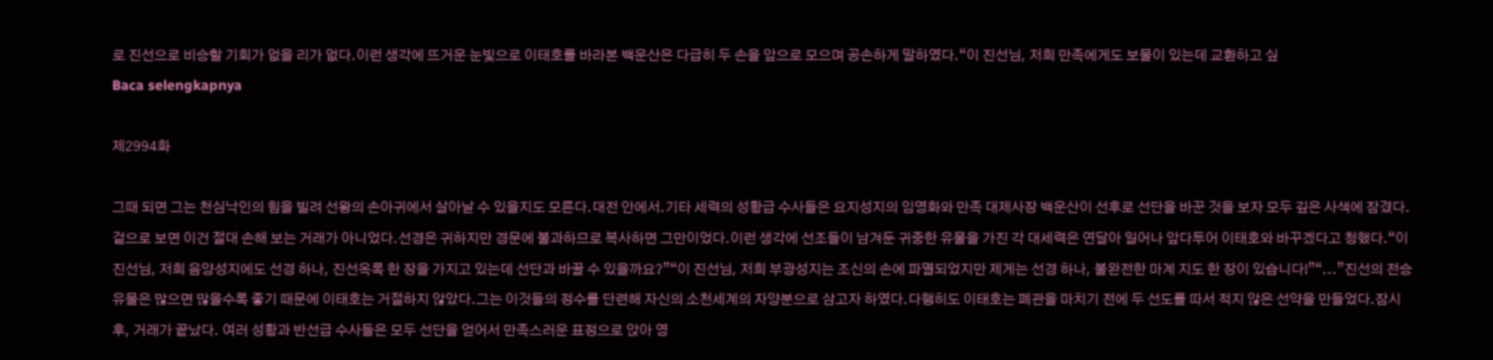로 진선으로 비승할 기회가 없을 리가 없다.이런 생각에 뜨거운 눈빛으로 이태호를 바라본 백운산은 다급히 두 손을 앞으로 모으며 공손하게 말하였다.“이 진선님, 저희 만족에게도 보물이 있는데 교환하고 싶
Baca selengkapnya

제2994화

그때 되면 그는 천심낙인의 힘을 빌려 선왕의 손아귀에서 살아날 수 있을지도 모른다.대전 안에서.기타 세력의 성황급 수사들은 요지성지의 임영화와 만족 대제사장 백운산이 선후로 선단을 바꾼 것을 보자 모두 깊은 사색에 잠겼다.겉으로 보면 이건 절대 손해 보는 거래가 아니었다.선경은 귀하지만 경문에 불과하므로 복사하면 그만이었다.이런 생각에 선조들이 남겨둔 귀중한 유물을 가진 각 대세력은 연달아 일어나 앞다투어 이태호와 바꾸겠다고 청했다.“이 진선님, 저희 음양성지에도 선경 하나, 진선옥록 한 장을 가지고 있는데 선단과 바꿀 수 있을까요?”“이 진선님, 저희 부광성지는 조신의 손에 파멸되었지만 제게는 선경 하나, 불완전한 마계 지도 한 장이 있습니다!”“...”진선의 전승 유물은 많으면 많을수록 좋기 때문에 이태호는 거절하지 않았다.그는 이것들의 정수를 단련해 자신의 소천세계의 자양분으로 삼고자 하였다.다행히도 이태호는 폐관을 마치기 전에 두 선도를 따서 적지 않은 선약을 만들었다.잠시 후, 거래가 끝났다. 여러 성황과 반선급 수사들은 모두 선단을 얻어서 만족스러운 표정으로 앉아 영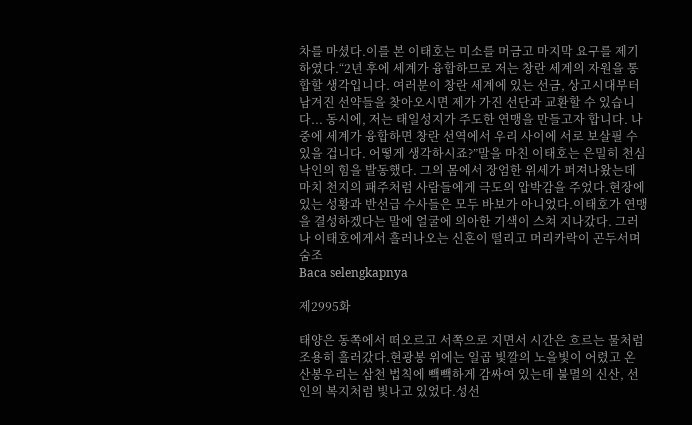차를 마셨다.이를 본 이태호는 미소를 머금고 마지막 요구를 제기하였다.“2년 후에 세계가 융합하므로 저는 창란 세계의 자원을 통합할 생각입니다. 여러분이 창란 세계에 있는 선금, 상고시대부터 남겨진 선약들을 찾아오시면 제가 가진 선단과 교환할 수 있습니다... 동시에, 저는 태일성지가 주도한 연맹을 만들고자 합니다. 나중에 세계가 융합하면 창란 선역에서 우리 사이에 서로 보살필 수 있을 겁니다. 어떻게 생각하시죠?”말을 마친 이태호는 은밀히 천심낙인의 힘을 발동했다. 그의 몸에서 장엄한 위세가 퍼져나왔는데 마치 천지의 패주처럼 사람들에게 극도의 압박감을 주었다.현장에 있는 성황과 반선급 수사들은 모두 바보가 아니었다.이태호가 연맹을 결성하겠다는 말에 얼굴에 의아한 기색이 스쳐 지나갔다. 그러나 이태호에게서 흘러나오는 신혼이 떨리고 머리카락이 곤두서며 숨조
Baca selengkapnya

제2995화

태양은 동쪽에서 떠오르고 서쪽으로 지면서 시간은 흐르는 물처럼 조용히 흘러갔다.현광봉 위에는 일곱 빛깔의 노을빛이 어렸고 온 산봉우리는 삼천 법칙에 빽빽하게 감싸여 있는데 불멸의 신산, 선인의 복지처럼 빛나고 있었다.성선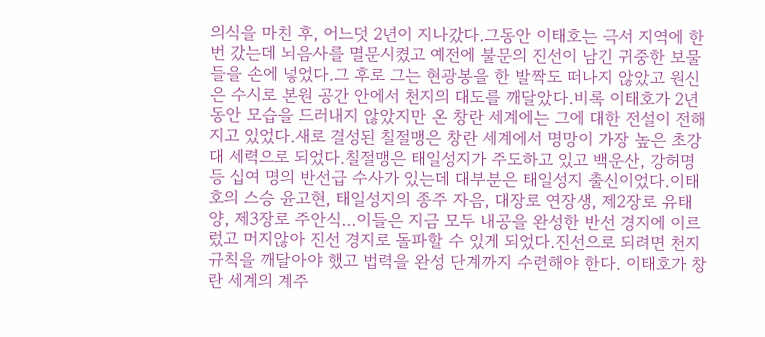의식을 마친 후, 어느덧 2년이 지나갔다.그동안 이태호는 극서 지역에 한 번 갔는데 뇌음사를 멸문시켰고 예전에 불문의 진선이 남긴 귀중한 보물들을 손에 넣었다.그 후로 그는 현광봉을 한 발짝도 떠나지 않았고 원신은 수시로 본원 공간 안에서 천지의 대도를 깨달았다.비록 이태호가 2년 동안 모습을 드러내지 않았지만 온 창란 세계에는 그에 대한 전설이 전해지고 있었다.새로 결성된 칠절맹은 창란 세계에서 명망이 가장 높은 초강대 세력으로 되었다.칠절맹은 태일성지가 주도하고 있고 백운산, 강허명 등 십여 명의 반선급 수사가 있는데 대부분은 태일성지 출신이었다.이태호의 스승 윤고현, 태일성지의 종주 자음, 대장로 연장생, 제2장로 유태양, 제3장로 주안식...이들은 지금 모두 내공을 완성한 반선 경지에 이르렀고 머지않아 진선 경지로 돌파할 수 있게 되었다.진선으로 되려면 천지 규칙을 깨달아야 했고 법력을 완성 단계까지 수련해야 한다. 이태호가 창란 세계의 계주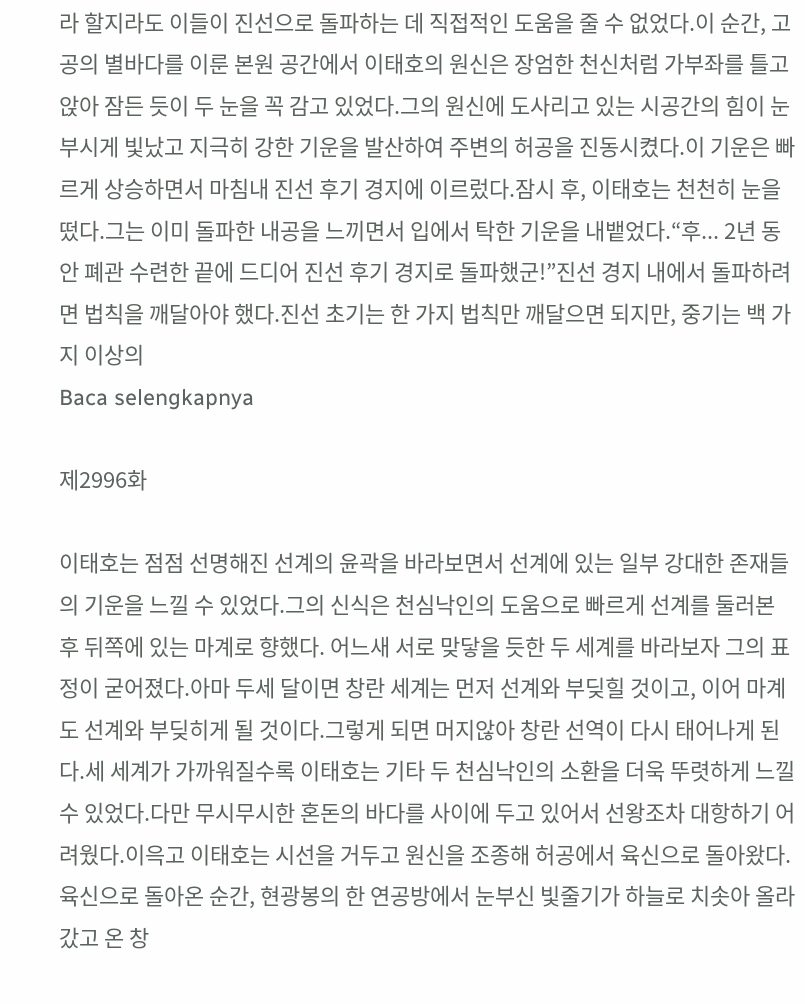라 할지라도 이들이 진선으로 돌파하는 데 직접적인 도움을 줄 수 없었다.이 순간, 고공의 별바다를 이룬 본원 공간에서 이태호의 원신은 장엄한 천신처럼 가부좌를 틀고 앉아 잠든 듯이 두 눈을 꼭 감고 있었다.그의 원신에 도사리고 있는 시공간의 힘이 눈부시게 빛났고 지극히 강한 기운을 발산하여 주변의 허공을 진동시켰다.이 기운은 빠르게 상승하면서 마침내 진선 후기 경지에 이르렀다.잠시 후, 이태호는 천천히 눈을 떴다.그는 이미 돌파한 내공을 느끼면서 입에서 탁한 기운을 내뱉었다.“후... 2년 동안 폐관 수련한 끝에 드디어 진선 후기 경지로 돌파했군!”진선 경지 내에서 돌파하려면 법칙을 깨달아야 했다.진선 초기는 한 가지 법칙만 깨달으면 되지만, 중기는 백 가지 이상의
Baca selengkapnya

제2996화

이태호는 점점 선명해진 선계의 윤곽을 바라보면서 선계에 있는 일부 강대한 존재들의 기운을 느낄 수 있었다.그의 신식은 천심낙인의 도움으로 빠르게 선계를 둘러본 후 뒤쪽에 있는 마계로 향했다. 어느새 서로 맞닿을 듯한 두 세계를 바라보자 그의 표정이 굳어졌다.아마 두세 달이면 창란 세계는 먼저 선계와 부딪힐 것이고, 이어 마계도 선계와 부딪히게 될 것이다.그렇게 되면 머지않아 창란 선역이 다시 태어나게 된다.세 세계가 가까워질수록 이태호는 기타 두 천심낙인의 소환을 더욱 뚜렷하게 느낄 수 있었다.다만 무시무시한 혼돈의 바다를 사이에 두고 있어서 선왕조차 대항하기 어려웠다.이윽고 이태호는 시선을 거두고 원신을 조종해 허공에서 육신으로 돌아왔다.육신으로 돌아온 순간, 현광봉의 한 연공방에서 눈부신 빛줄기가 하늘로 치솟아 올라갔고 온 창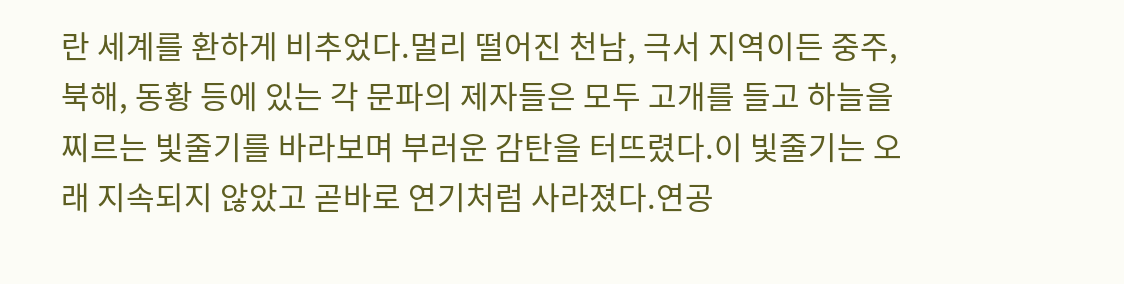란 세계를 환하게 비추었다.멀리 떨어진 천남, 극서 지역이든 중주, 북해, 동황 등에 있는 각 문파의 제자들은 모두 고개를 들고 하늘을 찌르는 빛줄기를 바라보며 부러운 감탄을 터뜨렸다.이 빛줄기는 오래 지속되지 않았고 곧바로 연기처럼 사라졌다.연공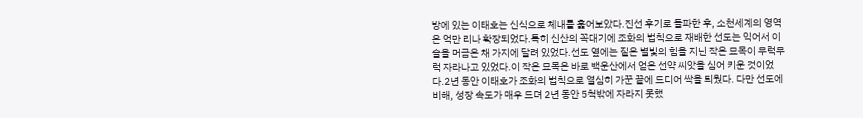방에 있는 이태호는 신식으로 체내를 훑어보았다.진선 후기로 돌파한 후, 소천세계의 영역은 억만 리나 확장되었다.특히 신산의 꼭대기에 조화의 법칙으로 재배한 선도는 익어서 이슬을 머금은 채 가지에 달려 있었다.선도 옆에는 짙은 별빛의 힘을 지닌 작은 묘목이 무럭무럭 자라나고 있었다.이 작은 묘목은 바로 백운산에서 얻은 선약 씨앗을 심어 키운 것이었다.2년 동안 이태호가 조화의 법칙으로 열심히 가꾼 끝에 드디어 싹을 틔웠다. 다만 선도에 비해, 성장 속도가 매우 드뎌 2년 동안 5척밖에 자라지 못했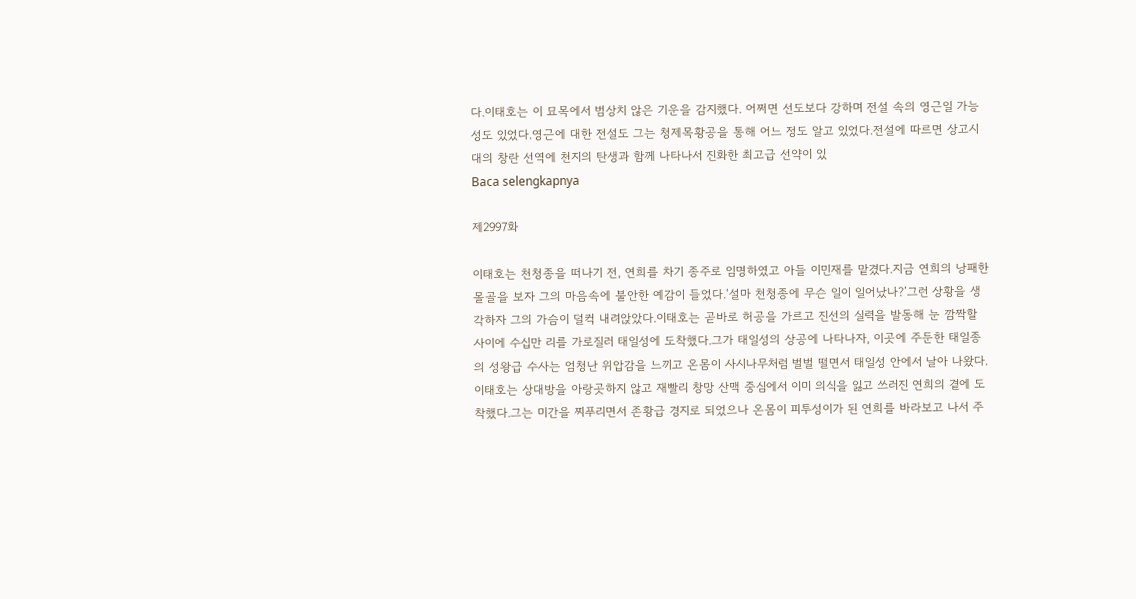다.이태호는 이 묘목에서 범상치 않은 기운을 감지했다. 어쩌면 선도보다 강하며 전설 속의 영근일 가능성도 있었다.영근에 대한 전설도 그는 청제목황공을 통해 어느 정도 알고 있었다.전설에 따르면 상고시대의 창란 선역에 천지의 탄생과 함께 나타나서 진화한 최고급 선약이 있
Baca selengkapnya

제2997화

이태호는 천청종을 떠나기 전, 연희를 차기 종주로 임명하였고 아들 이민재를 맡겼다.지금 연희의 낭패한 몰골을 보자 그의 마음속에 불안한 예감이 들었다.‘설마 천청종에 무슨 일이 일어났나?’그런 상황을 생각하자 그의 가슴이 덜컥 내려앉았다.이태호는 곧바로 허공을 가르고 진선의 실력을 발동해 눈 깜짝할 사이에 수십만 리를 가로질러 태일성에 도착했다.그가 태일성의 상공에 나타나자, 이곳에 주둔한 태일종의 성왕급 수사는 엄청난 위압감을 느끼고 온몸이 사시나무처럼 벌벌 떨면서 태일성 안에서 날아 나왔다.이태호는 상대방을 아랑곳하지 않고 재빨리 창망 산맥 중심에서 이미 의식을 잃고 쓰러진 연희의 곁에 도착했다.그는 미간을 찌푸리면서 존황급 경지로 되었으나 온몸이 피투성이가 된 연희를 바라보고 나서 주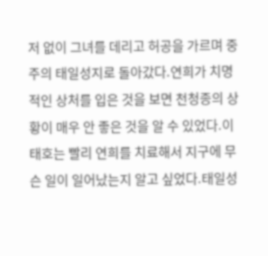저 없이 그녀를 데리고 허공을 가르며 중주의 태일성지로 돌아갔다.연희가 치명적인 상처를 입은 것을 보면 천청종의 상황이 매우 안 좋은 것을 알 수 있었다.이태호는 빨리 연희를 치료해서 지구에 무슨 일이 일어났는지 알고 싶었다.태일성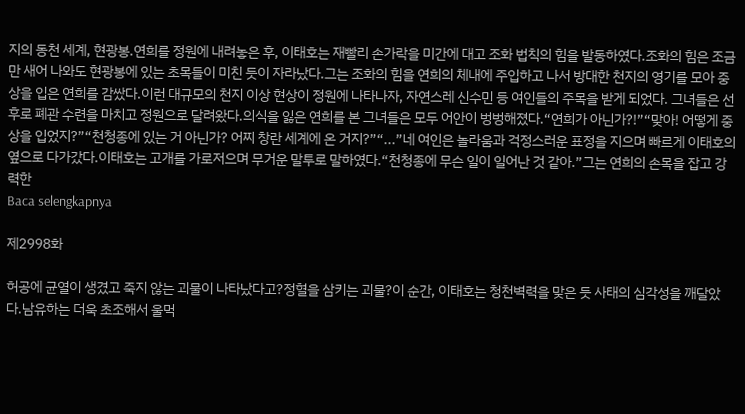지의 동천 세계, 현광봉.연희를 정원에 내려놓은 후, 이태호는 재빨리 손가락을 미간에 대고 조화 법칙의 힘을 발동하였다.조화의 힘은 조금만 새어 나와도 현광봉에 있는 초목들이 미친 듯이 자라났다.그는 조화의 힘을 연희의 체내에 주입하고 나서 방대한 천지의 영기를 모아 중상을 입은 연희를 감쌌다.이런 대규모의 천지 이상 현상이 정원에 나타나자, 자연스레 신수민 등 여인들의 주목을 받게 되었다. 그녀들은 선후로 폐관 수련을 마치고 정원으로 달려왔다.의식을 잃은 연희를 본 그녀들은 모두 어안이 벙벙해졌다.“연희가 아닌가?!”“맞아! 어떻게 중상을 입었지?”“천청종에 있는 거 아닌가? 어찌 창란 세계에 온 거지?”“...”네 여인은 놀라움과 걱정스러운 표정을 지으며 빠르게 이태호의 옆으로 다가갔다.이태호는 고개를 가로저으며 무거운 말투로 말하였다.“천청종에 무슨 일이 일어난 것 같아.”그는 연희의 손목을 잡고 강력한
Baca selengkapnya

제2998화

허공에 균열이 생겼고 죽지 않는 괴물이 나타났다고?정혈을 삼키는 괴물?이 순간, 이태호는 청천벽력을 맞은 듯 사태의 심각성을 깨달았다.남유하는 더욱 초조해서 울먹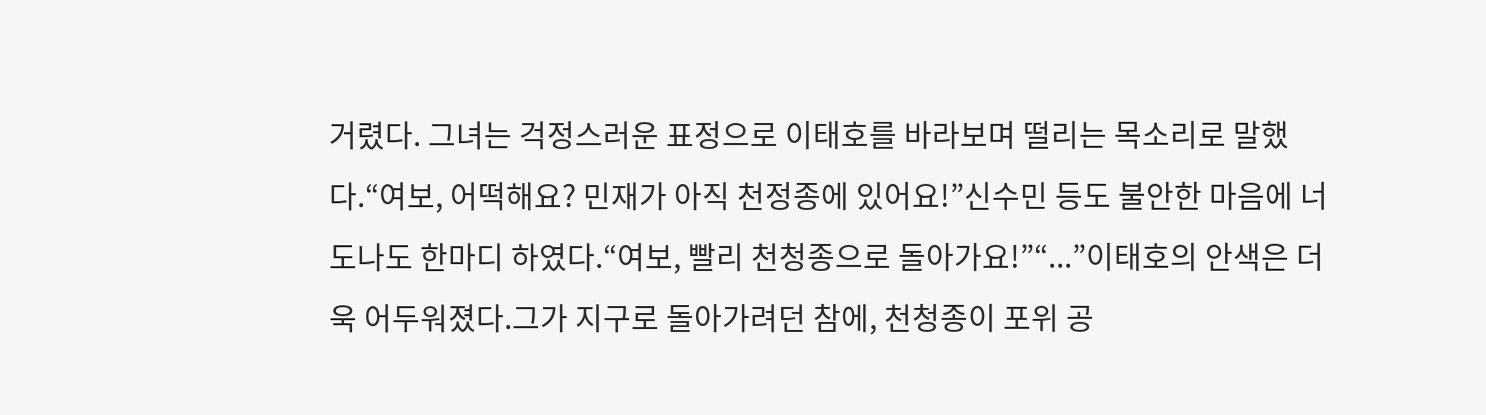거렸다. 그녀는 걱정스러운 표정으로 이태호를 바라보며 떨리는 목소리로 말했다.“여보, 어떡해요? 민재가 아직 천정종에 있어요!”신수민 등도 불안한 마음에 너도나도 한마디 하였다.“여보, 빨리 천청종으로 돌아가요!”“...”이태호의 안색은 더욱 어두워졌다.그가 지구로 돌아가려던 참에, 천청종이 포위 공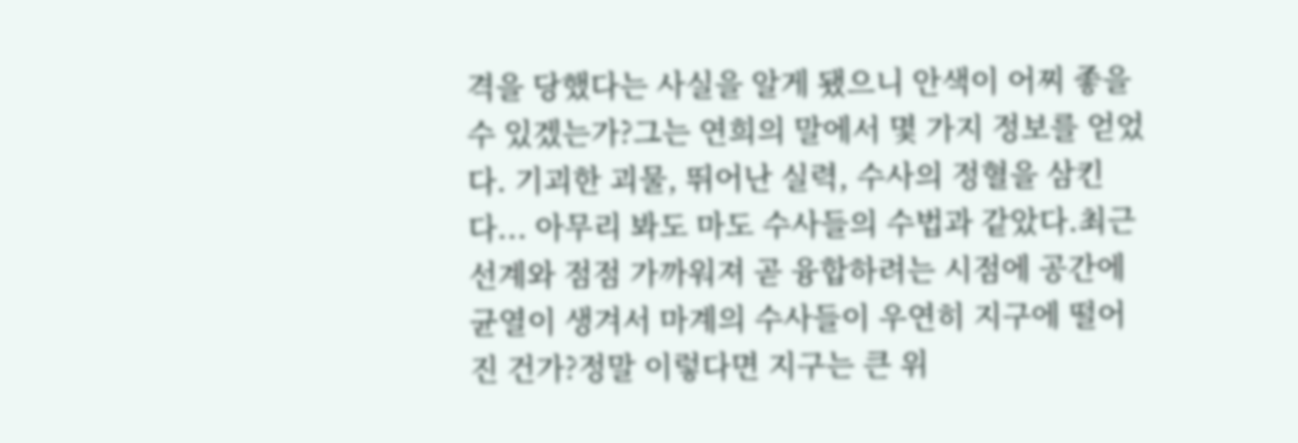격을 당했다는 사실을 알게 됐으니 안색이 어찌 좋을 수 있겠는가?그는 연희의 말에서 몇 가지 정보를 얻었다. 기괴한 괴물, 뛰어난 실력, 수사의 정혈을 삼킨다... 아무리 봐도 마도 수사들의 수법과 같았다.최근 선계와 점점 가까워져 곧 융합하려는 시점에 공간에 균열이 생겨서 마계의 수사들이 우연히 지구에 떨어진 건가?정말 이렇다면 지구는 큰 위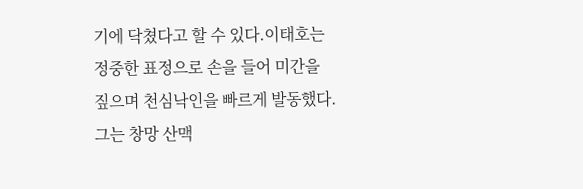기에 닥쳤다고 할 수 있다.이태호는 정중한 표정으로 손을 들어 미간을 짚으며 천심낙인을 빠르게 발동했다.그는 창망 산맥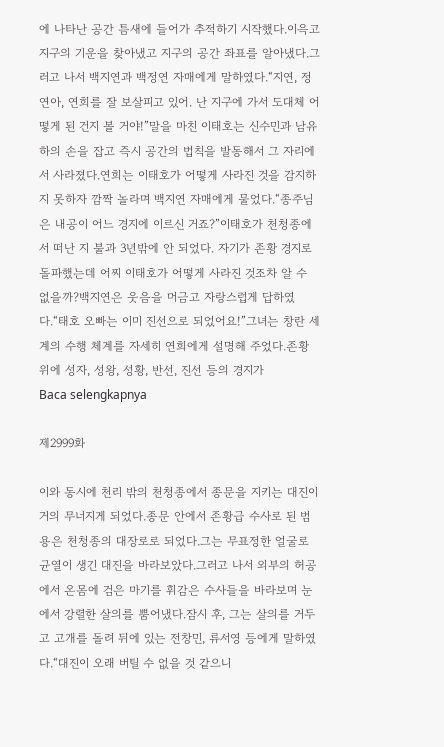에 나타난 공간 틈새에 들어가 추적하기 시작했다.이윽고 지구의 기운을 찾아냈고 지구의 공간 좌표를 알아냈다.그러고 나서 백지연과 백정연 자매에게 말하였다.“지연, 정연아, 연희를 잘 보살피고 있어. 난 지구에 가서 도대체 어떻게 된 건지 볼 거야!”말을 마친 이태호는 신수민과 남유하의 손을 잡고 즉시 공간의 법칙을 발동해서 그 자리에서 사라졌다.연희는 이태호가 어떻게 사라진 것을 감지하지 못하자 깜짝 놀라며 백지연 자매에게 물었다.“종주님은 내공이 어느 경지에 이르신 거죠?”이태호가 천청종에서 떠난 지 불과 3년밖에 안 되었다. 자기가 존황 경지로 돌파했는데 어찌 이태호가 어떻게 사라진 것조차 알 수 없을까?백지연은 웃음을 머금고 자랑스럽게 답하였다.“태호 오빠는 이미 진선으로 되었어요!”그녀는 창란 세계의 수행 체계를 자세히 연희에게 설명해 주었다.존황 위에 성자, 성왕, 성황, 반선, 진선 등의 경지가
Baca selengkapnya

제2999화

이와 동시에 천리 밖의 천청종에서 종문을 지키는 대진이 거의 무너지게 되었다.종문 안에서 존황급 수사로 된 범용은 천청종의 대장로로 되었다.그는 무표정한 얼굴로 균열이 생긴 대진을 바라보았다.그러고 나서 외부의 허공에서 온몸에 검은 마기를 휘감은 수사들을 바라보며 눈에서 강렬한 살의를 뿜어냈다.잠시 후, 그는 살의를 거두고 고개를 돌려 뒤에 있는 전창민, 류서영 등에게 말하였다.“대진이 오래 버틸 수 없을 것 같으니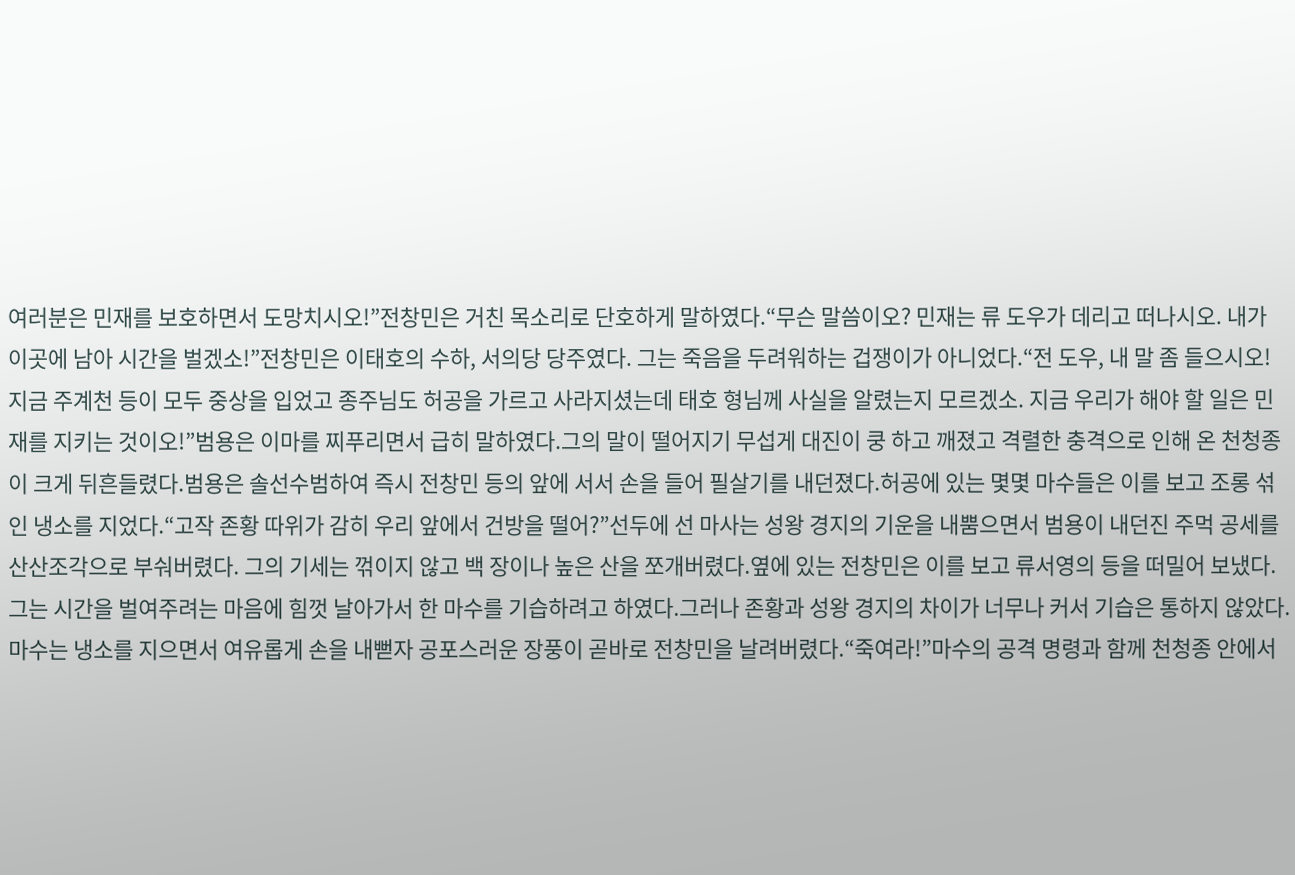여러분은 민재를 보호하면서 도망치시오!”전창민은 거친 목소리로 단호하게 말하였다.“무슨 말씀이오? 민재는 류 도우가 데리고 떠나시오. 내가 이곳에 남아 시간을 벌겠소!”전창민은 이태호의 수하, 서의당 당주였다. 그는 죽음을 두려워하는 겁쟁이가 아니었다.“전 도우, 내 말 좀 들으시오! 지금 주계천 등이 모두 중상을 입었고 종주님도 허공을 가르고 사라지셨는데 태호 형님께 사실을 알렸는지 모르겠소. 지금 우리가 해야 할 일은 민재를 지키는 것이오!”범용은 이마를 찌푸리면서 급히 말하였다.그의 말이 떨어지기 무섭게 대진이 쿵 하고 깨졌고 격렬한 충격으로 인해 온 천청종이 크게 뒤흔들렸다.범용은 솔선수범하여 즉시 전창민 등의 앞에 서서 손을 들어 필살기를 내던졌다.허공에 있는 몇몇 마수들은 이를 보고 조롱 섞인 냉소를 지었다.“고작 존황 따위가 감히 우리 앞에서 건방을 떨어?”선두에 선 마사는 성왕 경지의 기운을 내뿜으면서 범용이 내던진 주먹 공세를 산산조각으로 부숴버렸다. 그의 기세는 꺾이지 않고 백 장이나 높은 산을 쪼개버렸다.옆에 있는 전창민은 이를 보고 류서영의 등을 떠밀어 보냈다.그는 시간을 벌여주려는 마음에 힘껏 날아가서 한 마수를 기습하려고 하였다.그러나 존황과 성왕 경지의 차이가 너무나 커서 기습은 통하지 않았다. 마수는 냉소를 지으면서 여유롭게 손을 내뻗자 공포스러운 장풍이 곧바로 전창민을 날려버렸다.“죽여라!”마수의 공격 명령과 함께 천청종 안에서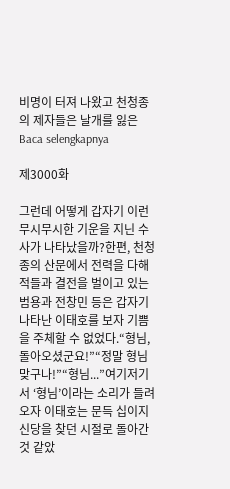비명이 터져 나왔고 천청종의 제자들은 날개를 잃은
Baca selengkapnya

제3000화

그런데 어떻게 갑자기 이런 무시무시한 기운을 지닌 수사가 나타났을까?한편, 천청종의 산문에서 전력을 다해 적들과 결전을 벌이고 있는 범용과 전창민 등은 갑자기 나타난 이태호를 보자 기쁨을 주체할 수 없었다.“형님, 돌아오셨군요!”“정말 형님 맞구나!”“형님...”여기저기서 ‘형님’이라는 소리가 들려오자 이태호는 문득 십이지신당을 찾던 시절로 돌아간 것 같았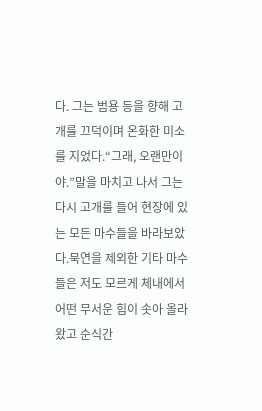다. 그는 범용 등을 향해 고개를 끄덕이며 온화한 미소를 지었다.“그래, 오랜만이야.”말을 마치고 나서 그는 다시 고개를 들어 현장에 있는 모든 마수들을 바라보았다.묵연을 제외한 기타 마수들은 저도 모르게 체내에서 어떤 무서운 힘이 솟아 올라왔고 순식간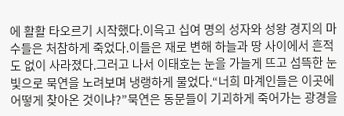에 활활 타오르기 시작했다.이윽고 십여 명의 성자와 성왕 경지의 마수들은 처참하게 죽었다.이들은 재로 변해 하늘과 땅 사이에서 흔적도 없이 사라졌다.그러고 나서 이태호는 눈을 가늘게 뜨고 섬뜩한 눈빛으로 묵연을 노려보며 냉랭하게 물었다.“너희 마계인들은 이곳에 어떻게 찾아온 것이냐?”묵연은 동문들이 기괴하게 죽어가는 광경을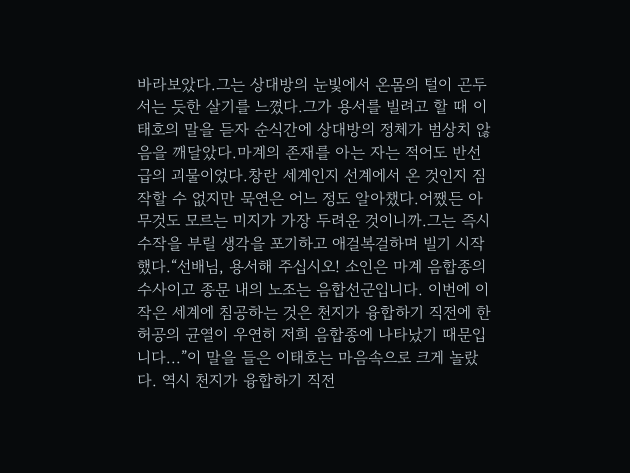바라보았다.그는 상대방의 눈빛에서 온몸의 털이 곤두서는 듯한 살기를 느꼈다.그가 용서를 빌려고 할 때 이태호의 말을 듣자 순식간에 상대방의 정체가 범상치 않음을 깨달았다.마계의 존재를 아는 자는 적어도 반선급의 괴물이었다.창란 세계인지 선계에서 온 것인지 짐작할 수 없지만 묵연은 어느 정도 알아챘다.어쨌든 아무것도 모르는 미지가 가장 두려운 것이니까.그는 즉시 수작을 부릴 생각을 포기하고 애걸복걸하며 빌기 시작했다.“선배님, 용서해 주십시오! 소인은 마계 음합종의 수사이고 종문 내의 노조는 음합선군입니다. 이번에 이 작은 세계에 침공하는 것은 천지가 융합하기 직전에 한 허공의 균열이 우연히 저희 음합종에 나타났기 때문입니다...”이 말을 들은 이태호는 마음속으로 크게 놀랐다. 역시 천지가 융합하기 직전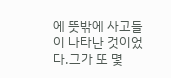에 뜻밖에 사고들이 나타난 것이었다.그가 또 몇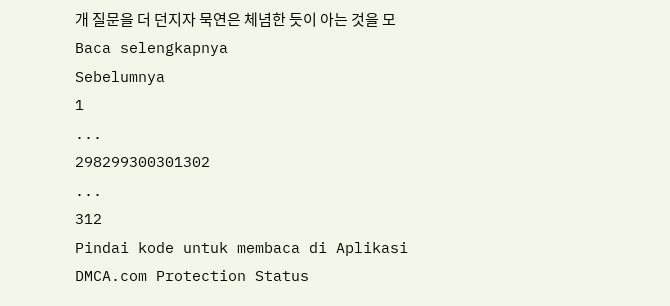개 질문을 더 던지자 묵연은 체념한 듯이 아는 것을 모
Baca selengkapnya
Sebelumnya
1
...
298299300301302
...
312
Pindai kode untuk membaca di Aplikasi
DMCA.com Protection Status